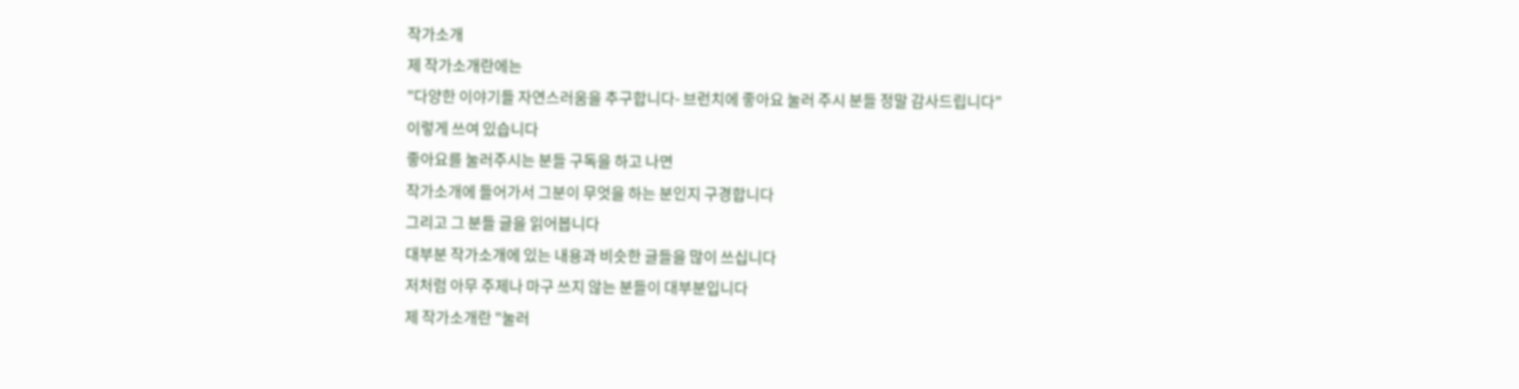작가소개
제 작가소개란에는
"다양한 이야기들 자연스러움을 추구합니다- 브런치에 좋아요 눌러 주시 분들 정말 감사드립니다"
이렇게 쓰여 있습니다
좋아요를 눌러주시는 분들 구독을 하고 나면
작가소개에 들어가서 그분이 무엇을 하는 분인지 구경합니다
그리고 그 분들 글을 읽어봅니다
대부분 작가소개에 있는 내용과 비슷한 글들을 많이 쓰십니다
저처럼 아무 주제나 마구 쓰지 않는 분들이 대부분입니다
제 작가소개란 "눌러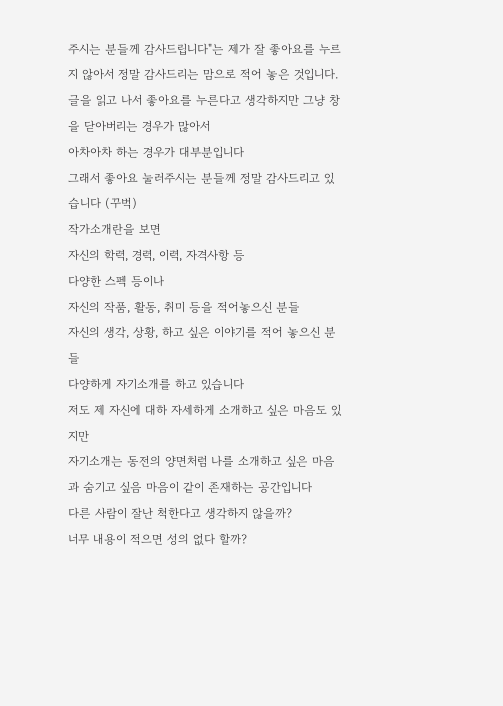주시는 분들께 감사드립니다"는 제가 잘 좋아요를 누르지 않아서 정말 감사드리는 맘으로 적어 놓은 것입니다.
글을 읽고 나서 좋아요를 누른다고 생각하지만 그냥 창을 닫아버리는 경우가 많아서
아차아차 하는 경우가 대부분입니다
그래서 좋아요 눌러주시는 분들께 정말 감사드리고 있습니다 (꾸벅)
작가소개란을 보면
자신의 학력, 경력, 이력, 자격사항 등
다양한 스펙 등이나
자신의 작품, 활동, 취미 등을 적어놓으신 분들
자신의 생각, 상황, 하고 싶은 이야기를 적어 놓으신 분들
다양하게 자기소개를 하고 있습니다
저도 제 자신에 대하 자세하게 소개하고 싶은 마음도 있지만
자기소개는 동전의 양면처럼 나를 소개하고 싶은 마음과 숨기고 싶음 마음이 같이 존재하는 공간입니다
다른 사람이 잘난 척한다고 생각하지 않을까?
너무 내용이 적으면 성의 없다 할까?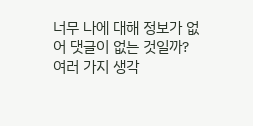너무 나에 대해 정보가 없어 댓글이 없는 것일까?
여러 가지 생각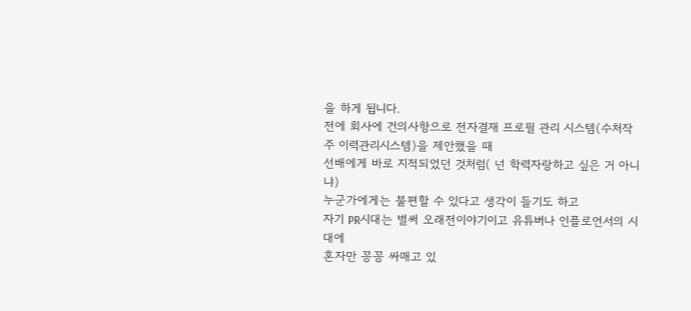을 하게 됩니다.
전에 회사에 건의사항으로 전자결재 프로필 관리 시스템(수처작주 이력관리시스템)을 제안했을 때
선배에게 바로 지적되었던 것처럼( 넌 학력자랑하고 싶은 거 아니냐)
누군가에게는 불편할 수 있다고 생각이 들기도 하고
자기 PR시대는 벌써 오래전이야기이고 유튜버나 인플로언서의 시대에
혼자만 꽁꽁 싸매고 있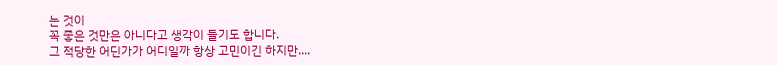는 것이
꼭 좋은 것만은 아니다고 생각이 들기도 합니다.
그 적당한 어딘가가 어디일까 항상 고민이긴 하지만....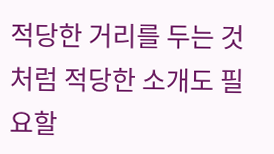적당한 거리를 두는 것처럼 적당한 소개도 필요할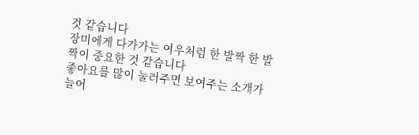것 같습니다
장미에게 다가가는 여우처럼 한 발짝 한 발짝이 중요한 것 같습니다
좋아요를 많이 눌러주면 보여주는 소개가 늘어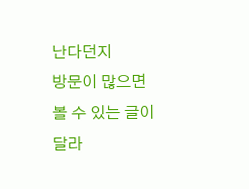난다던지
방문이 많으면 볼 수 있는 글이 달라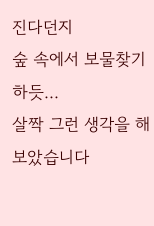진다던지
숲 속에서 보물찾기 하듯...
살짝 그런 생각을 해보았습니다